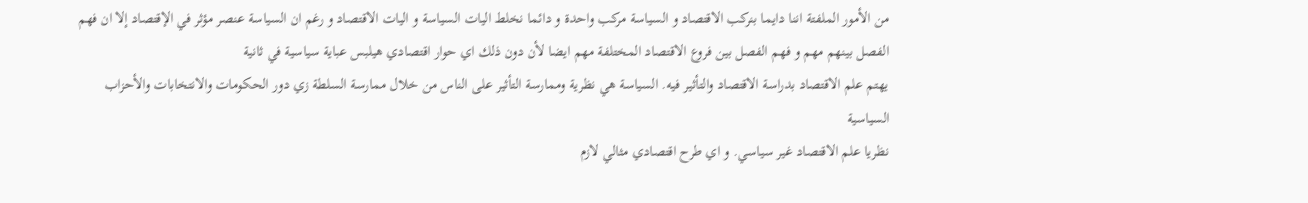من الأمور الملفتة اننا دايما بنركب الاقتصاد و السياسة مركب واحدة و دائما نخلط اليات السياسة و اليات الاقتصاد و رغم ان السياسة عنصر مؤثر في الإقتصاد إلا ان فهم الفصل بينهم مهم و فهم الفصل بين فروع الاقتصاد المختلفة مهم ايضا لأن دون ذلك اي حوار اقتصادي هيلبس عباية سياسية في ثانية
يهتم علم الاقتصاد بدراسة الاقتصاد والتأثير فيه. السياسة هي نظرية وممارسة التأثير على الناس من خلال ممارسة السلطة زي دور الحكومات والانتخابات والأحزاب السياسية
نظريا علم الاقتصاد غير سياسي. و اي طرح اقتصادي مثالي لازم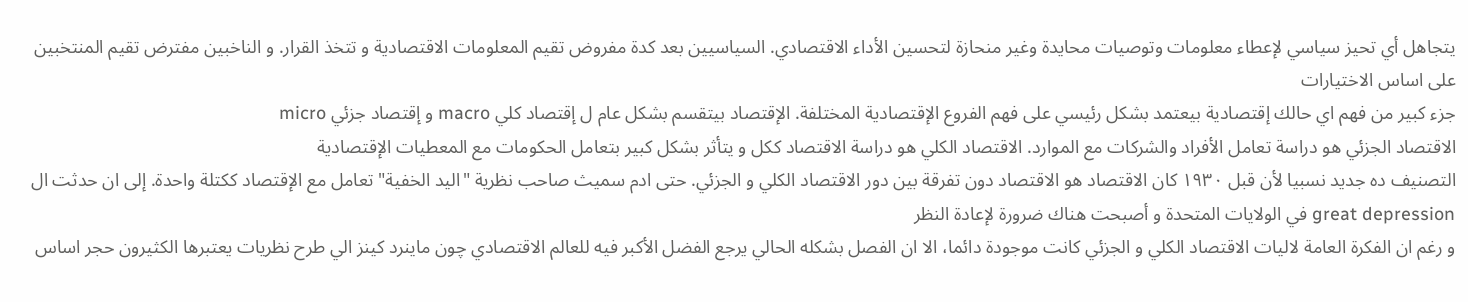يتجاهل أي تحيز سياسي لإعطاء معلومات وتوصيات محايدة وغير منحازة لتحسين الأداء الاقتصادي. السياسيين بعد كدة مفروض تقيم المعلومات الاقتصادية و تتخذ القرار. و الناخبين مفترض تقيم المنتخبين على اساس الاختيارات
جزء كبير من فهم اي حالك إقتصادية بيعتمد بشكل رئيسي على فهم الفروع الإقتصادية المختلفة. الإقتصاد بيتقسم بشكل عام ل إقتصاد كلي macro و إقتصاد جزئي micro
الاقتصاد الجزئي هو دراسة تعامل الأفراد والشركات مع الموارد. الاقتصاد الكلي هو دراسة الاقتصاد ككل و يتأثر بشكل كبير بتعامل الحكومات مع المعطيات الإقتصادية
التصنيف ده جديد نسبيا لأن قبل ١٩٣٠ كان الاقتصاد هو الاقتصاد دون تفرقة بين دور الاقتصاد الكلي و الجزئي. حتى ادم سميث صاحب نظرية "اليد الخفية" تعامل مع الإقتصاد ككتلة واحدة. إلى ان حدثت ال great depression في الولايات المتحدة و أصبحت هناك ضرورة لإعادة النظر
و رغم ان الفكرة العامة لاليات الاقتصاد الكلي و الجزئي كانت موجودة دائما، الا ان الفصل بشكله الحالي يرجع الفضل الأكبر فيه للعالم الاقتصادي چون ماينرد كينز الي طرح نظريات يعتبرها الكثيرون حجر اساس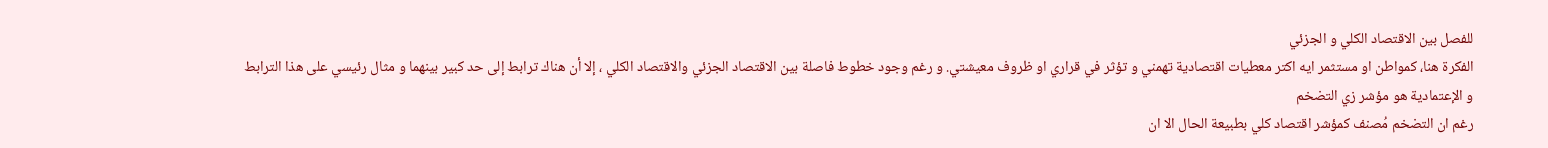للفصل بين الاقتصاد الكلي و الجزئي
الفكرة هنا، كمواطن او مستثمر ايه اكتر معطيات اقتصادية تهمني و تؤثر في قراري او ظروف معيشتي. و رغم وجود خطوط فاصلة بين الاقتصاد الجزئي والاقتصاد الكلي ، إلا أن هناك ترابط إلى حد كبير بينهما و مثال رئيسي على هذا الترابط و الإعتمادية هو مؤشر زي التضخم
رغم ان التضخم مُصنف كمؤشر اقتصاد كلي بطبيعة الحال الا ان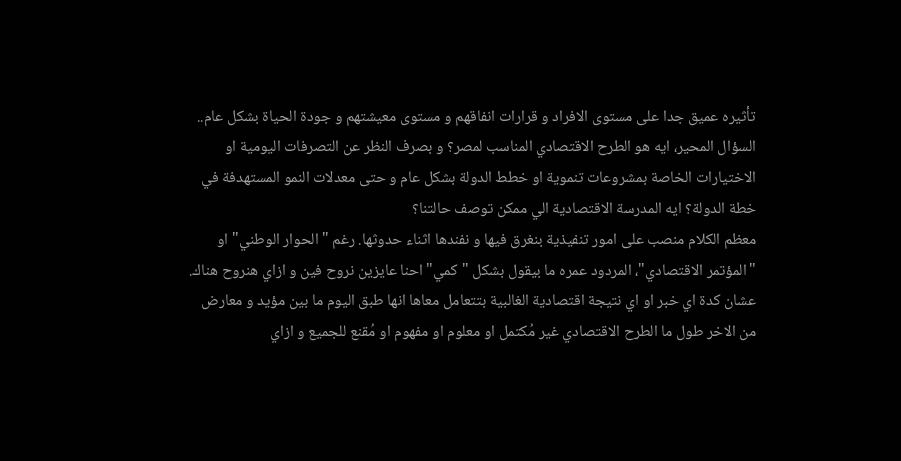تأثيره عميق جدا على مستوى الافراد و قرارات انفاقهم و مستوى معيشتهم و جودة الحياة بشكل عام..
السؤال المحير، ايه هو الطرح الاقتصادي المناسب لمصر؟ و بصرف النظر عن التصرفات اليومية او الاختيارات الخاصة بمشروعات تنموية او خطط الدولة بشكل عام و حتى معدلات النمو المستهدفة في خطة الدولة؟ ايه المدرسة الاقتصادية الي ممكن توصف حالتنا؟
معظم الكلام منصب على امور تنفيذية بنغرق فيها و نفندها اثناء حدوثها. رغم "الحوار الوطني" او "المؤتمر الاقتصادي"، المردود عمره ما بيقول بشكل "كمي" احنا عايزين نروح فين و ازاي هنروح هناك. عشان كدة اي خبر او اي نتيجة اقتصادية الغالبية بتتعامل معاها انها طبق اليوم ما بين مؤيد و معارض
من الاخر طول ما الطرح الاقتصادي غير مُكتمل او معلوم او مفهوم او مُقنع للجميع و ازاي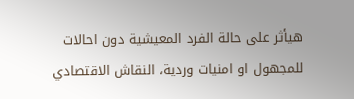هيأثر على حالة الفرد المعيشية دون احالات للمجهول او امنيات وردية، النقاش الاقتصادي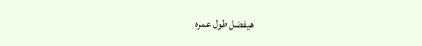هيفضل طول عمره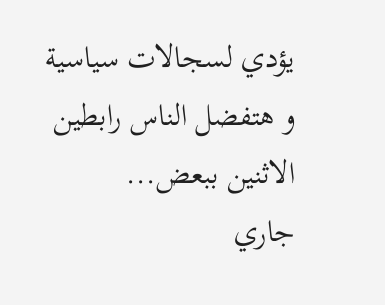يؤدي لسجالات سياسية و هتفضل الناس رابطين الاثنين ببعض...
جاري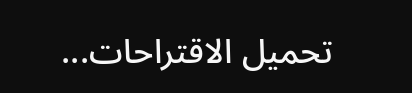تحميل الاقتراحات...